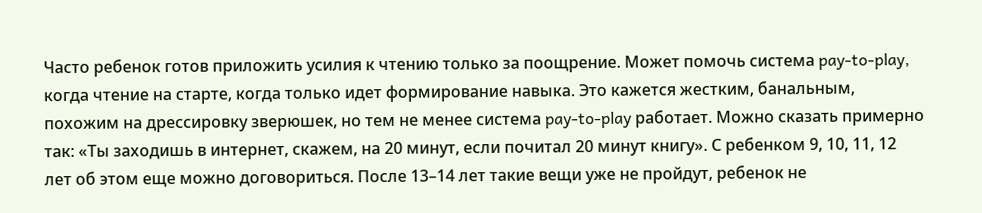Часто ребенок готов приложить усилия к чтению только за поощрение. Может помочь система pay-to-play, когда чтение на старте, когда только идет формирование навыка. Это кажется жестким, банальным, похожим на дрессировку зверюшек, но тем не менее система pay-to-play работает. Можно сказать примерно так: «Ты заходишь в интернет, скажем, на 20 минут, если почитал 20 минут книгу». С ребенком 9, 10, 11, 12 лет об этом еще можно договориться. После 13–14 лет такие вещи уже не пройдут, ребенок не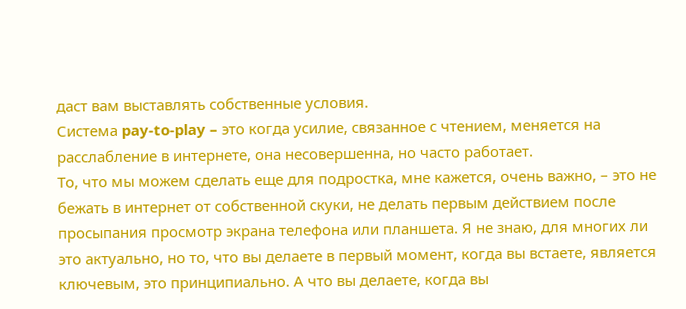даст вам выставлять собственные условия.
Система pay-to-play – это когда усилие, связанное с чтением, меняется на расслабление в интернете, она несовершенна, но часто работает.
То, что мы можем сделать еще для подростка, мне кажется, очень важно, – это не бежать в интернет от собственной скуки, не делать первым действием после просыпания просмотр экрана телефона или планшета. Я не знаю, для многих ли это актуально, но то, что вы делаете в первый момент, когда вы встаете, является ключевым, это принципиально. А что вы делаете, когда вы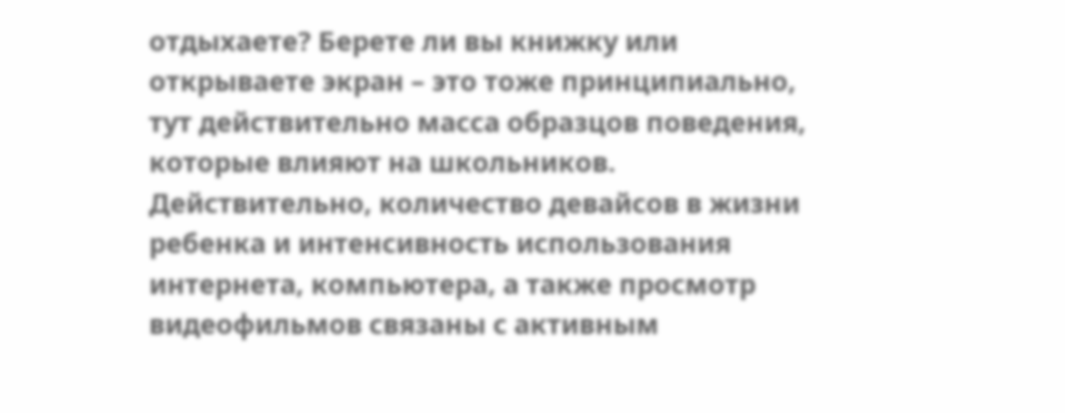отдыхаете? Берете ли вы книжку или открываете экран – это тоже принципиально, тут действительно масса образцов поведения, которые влияют на школьников.
Действительно, количество девайсов в жизни ребенка и интенсивность использования интернета, компьютера, а также просмотр видеофильмов связаны с активным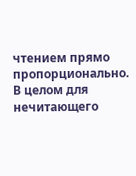чтением прямо пропорционально. В целом для нечитающего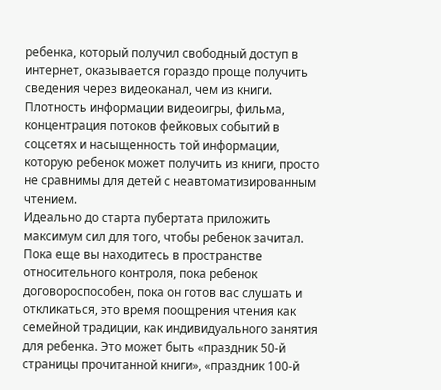ребенка, который получил свободный доступ в интернет, оказывается гораздо проще получить сведения через видеоканал, чем из книги. Плотность информации видеоигры, фильма, концентрация потоков фейковых событий в соцсетях и насыщенность той информации, которую ребенок может получить из книги, просто не сравнимы для детей с неавтоматизированным чтением.
Идеально до старта пубертата приложить максимум сил для того, чтобы ребенок зачитал.
Пока еще вы находитесь в пространстве относительного контроля, пока ребенок договороспособен, пока он готов вас слушать и откликаться, это время поощрения чтения как семейной традиции, как индивидуального занятия для ребенка. Это может быть «праздник 50-й страницы прочитанной книги», «праздник 100-й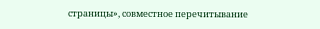страницы», совместное перечитывание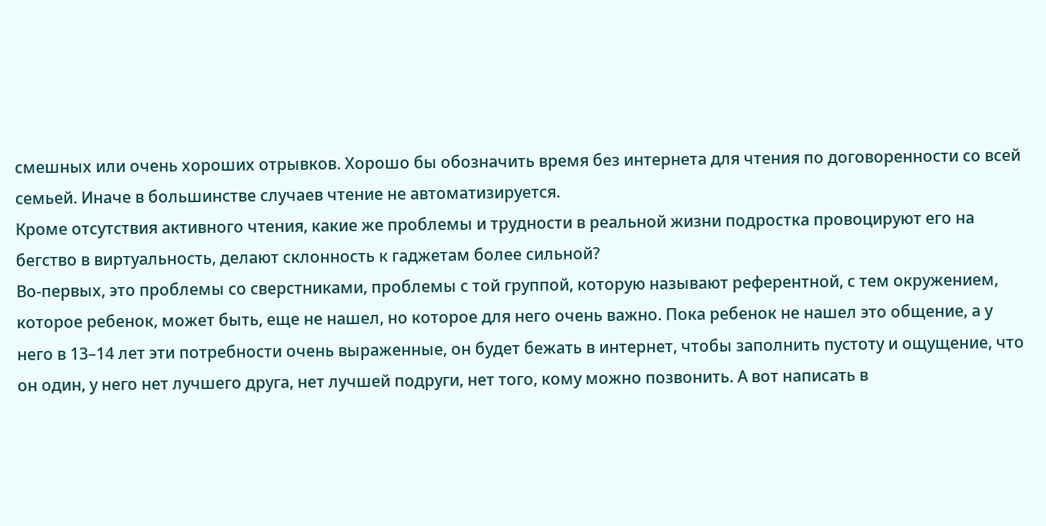смешных или очень хороших отрывков. Хорошо бы обозначить время без интернета для чтения по договоренности со всей семьей. Иначе в большинстве случаев чтение не автоматизируется.
Кроме отсутствия активного чтения, какие же проблемы и трудности в реальной жизни подростка провоцируют его на бегство в виртуальность, делают склонность к гаджетам более сильной?
Во-первых, это проблемы со сверстниками, проблемы с той группой, которую называют референтной, с тем окружением, которое ребенок, может быть, еще не нашел, но которое для него очень важно. Пока ребенок не нашел это общение, а у него в 13–14 лет эти потребности очень выраженные, он будет бежать в интернет, чтобы заполнить пустоту и ощущение, что он один, у него нет лучшего друга, нет лучшей подруги, нет того, кому можно позвонить. А вот написать в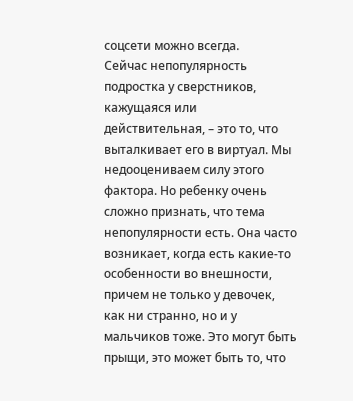соцсети можно всегда.
Сейчас непопулярность подростка у сверстников, кажущаяся или действительная, – это то, что выталкивает его в виртуал. Мы недооцениваем силу этого фактора. Но ребенку очень сложно признать, что тема непопулярности есть. Она часто возникает, когда есть какие-то особенности во внешности, причем не только у девочек, как ни странно, но и у мальчиков тоже. Это могут быть прыщи, это может быть то, что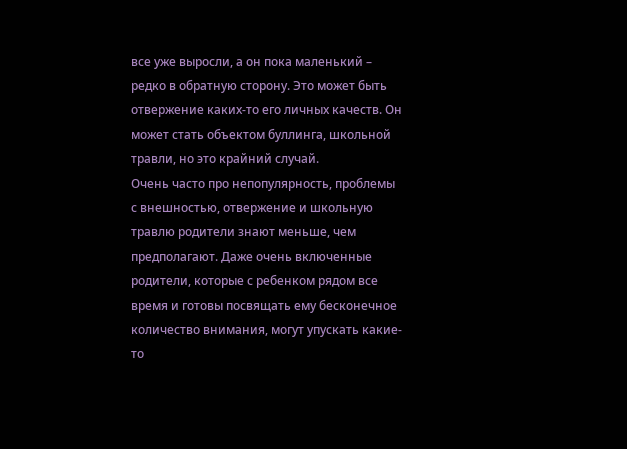все уже выросли, а он пока маленький – редко в обратную сторону. Это может быть отвержение каких-то его личных качеств. Он может стать объектом буллинга, школьной травли, но это крайний случай.
Очень часто про непопулярность, проблемы с внешностью, отвержение и школьную травлю родители знают меньше, чем предполагают. Даже очень включенные родители, которые с ребенком рядом все время и готовы посвящать ему бесконечное количество внимания, могут упускать какие-то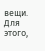вещи. Для этого,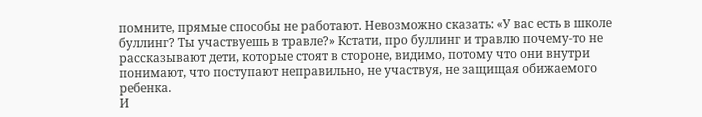помните, прямые способы не работают. Невозможно сказать: «У вас есть в школе буллинг? Ты участвуешь в травле?» Кстати, про буллинг и травлю почему-то не рассказывают дети, которые стоят в стороне, видимо, потому что они внутри понимают, что поступают неправильно, не участвуя, не защищая обижаемого ребенка.
И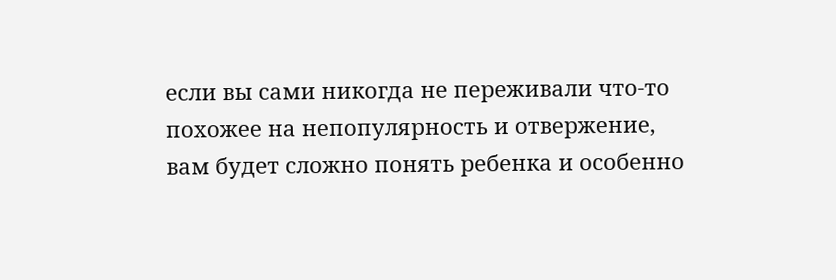если вы сами никогда не переживали что-то похожее на непопулярность и отвержение, вам будет сложно понять ребенка и особенно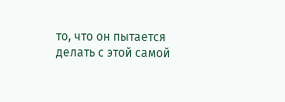то, что он пытается делать с этой самой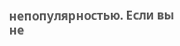непопулярностью. Если вы не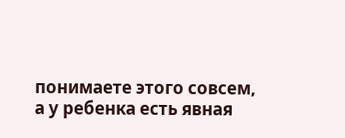понимаете этого совсем, а у ребенка есть явная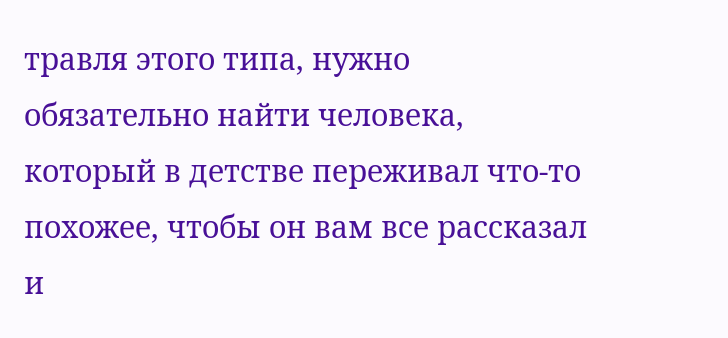травля этого типа, нужно обязательно найти человека, который в детстве переживал что-то похожее, чтобы он вам все рассказал и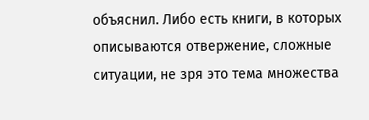объяснил. Либо есть книги, в которых описываются отвержение, сложные ситуации, не зря это тема множества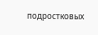подростковых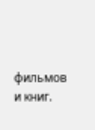фильмов и книг.